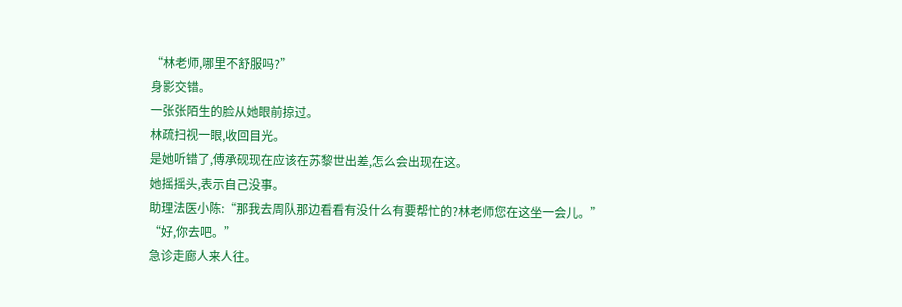“林老师,哪里不舒服吗?”
身影交错。
一张张陌生的脸从她眼前掠过。
林疏扫视一眼,收回目光。
是她听错了,傅承砚现在应该在苏黎世出差,怎么会出现在这。
她摇摇头,表示自己没事。
助理法医小陈:“那我去周队那边看看有没什么有要帮忙的?林老师您在这坐一会儿。”
“好,你去吧。”
急诊走廊人来人往。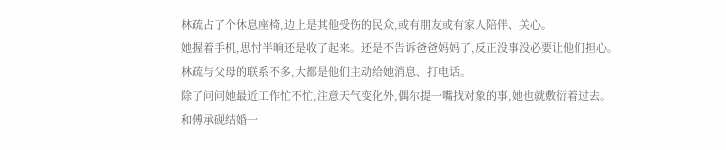林疏占了个休息座椅,边上是其他受伤的民众,或有朋友或有家人陪伴、关心。
她握着手机,思忖半晌还是收了起来。还是不告诉爸爸妈妈了,反正没事没必要让他们担心。
林疏与父母的联系不多,大都是他们主动给她消息、打电话。
除了问问她最近工作忙不忙,注意天气变化外,偶尔提一嘴找对象的事,她也就敷衍着过去。
和傅承砚结婚一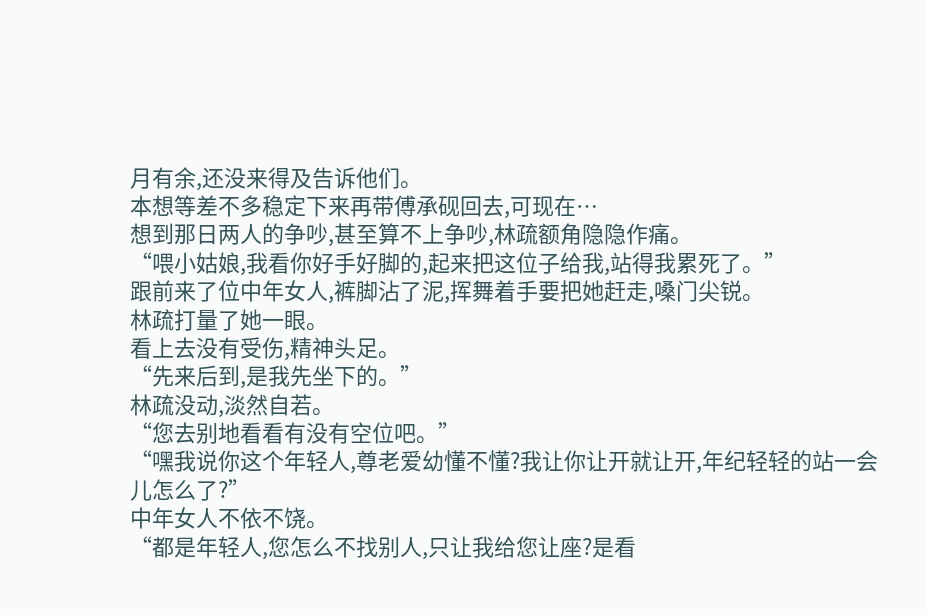月有余,还没来得及告诉他们。
本想等差不多稳定下来再带傅承砚回去,可现在…
想到那日两人的争吵,甚至算不上争吵,林疏额角隐隐作痛。
“喂小姑娘,我看你好手好脚的,起来把这位子给我,站得我累死了。”
跟前来了位中年女人,裤脚沾了泥,挥舞着手要把她赶走,嗓门尖锐。
林疏打量了她一眼。
看上去没有受伤,精神头足。
“先来后到,是我先坐下的。”
林疏没动,淡然自若。
“您去别地看看有没有空位吧。”
“嘿我说你这个年轻人,尊老爱幼懂不懂?我让你让开就让开,年纪轻轻的站一会儿怎么了?”
中年女人不依不饶。
“都是年轻人,您怎么不找别人,只让我给您让座?是看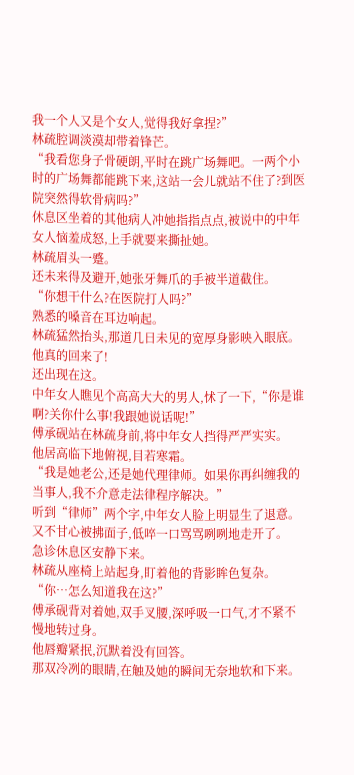我一个人又是个女人,觉得我好拿捏?”
林疏腔调淡漠却带着锋芒。
“我看您身子骨硬朗,平时在跳广场舞吧。一两个小时的广场舞都能跳下来,这站一会儿就站不住了?到医院突然得软骨病吗?”
休息区坐着的其他病人冲她指指点点,被说中的中年女人恼羞成怒,上手就要来撕扯她。
林疏眉头一蹙。
还未来得及避开,她张牙舞爪的手被半道截住。
“你想干什么?在医院打人吗?”
熟悉的嗓音在耳边响起。
林疏猛然抬头,那道几日未见的宽厚身影映入眼底。
他真的回来了!
还出现在这。
中年女人瞧见个高高大大的男人,怵了一下,“你是谁啊?关你什么事!我跟她说话呢!”
傅承砚站在林疏身前,将中年女人挡得严严实实。
他居高临下地俯视,目若寒霜。
“我是她老公,还是她代理律师。如果你再纠缠我的当事人,我不介意走法律程序解决。”
听到“律师”两个字,中年女人脸上明显生了退意。又不甘心被拂面子,低啐一口骂骂咧咧地走开了。
急诊休息区安静下来。
林疏从座椅上站起身,盯着他的背影眸色复杂。
“你…怎么知道我在这?”
傅承砚背对着她,双手叉腰,深呼吸一口气,才不紧不慢地转过身。
他唇瓣紧抿,沉默着没有回答。
那双冷冽的眼睛,在触及她的瞬间无奈地软和下来。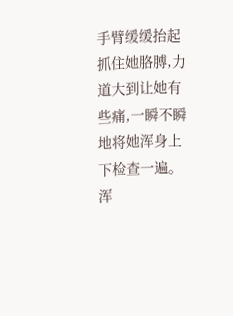手臂缓缓抬起抓住她胳膊,力道大到让她有些痛,一瞬不瞬地将她浑身上下检查一遍。
浑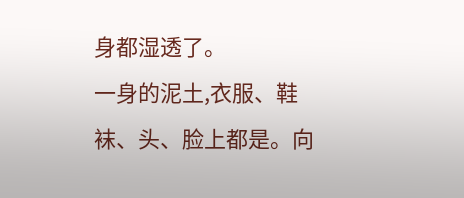身都湿透了。
一身的泥土,衣服、鞋袜、头、脸上都是。向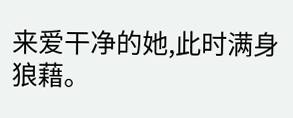来爱干净的她,此时满身狼藉。